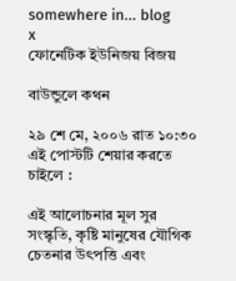somewhere in... blog
x
ফোনেটিক ইউনিজয় বিজয়

বাউন্ডুলে কথন

২৯ শে মে, ২০০৬ রাত ১০:৩০
এই পোস্টটি শেয়ার করতে চাইলে :

এই আলোচনার মূল সুর সংস্কৃতি, কৃষ্টি মানুষের যৌগিক চেতনার উৎপত্তি এবং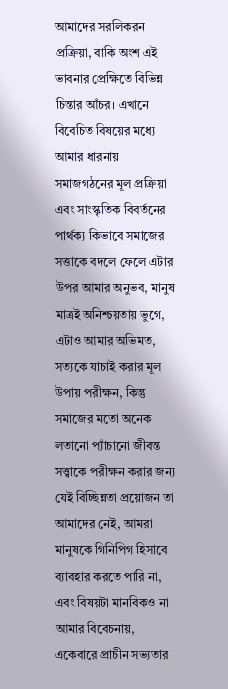আমাদের সরলিকরন প্রক্রিয়া, বাকি অংশ এই ভাবনার প্রেক্ষিতে বিভিন্ন চিন্তার আঁচর। এখানে বিবেচিত বিষয়ের মধ্যে আমার ধারনায় সমাজগঠনের মূল প্রক্রিয়া এবং সাংস্কৃতিক বিবর্তনের পার্থক্য কিভাবে সমাজের সত্তাকে বদলে ফেলে এটার উপর আমার অনুভব, মানুষ মাত্রই অনিশ্চয়তায় ভুগে, এটাও আমার অভিমত, সত্যকে যাচাই করার মূল উপায় পরীক্ষন, কিন্তু সমাজের মতো অনেক লতানো প্যাঁচানো জীবন্ত সত্ত্বাকে পরীক্ষন করার জন্য যেই বিচ্ছিন্নতা প্রয়োজন তা আমাদের নেই, আমরা মানুষকে গিনিপিগ হিসাবে ব্যাবহার করতে পারি না, এবং বিষয়টা মানবিকও না আমার বিবেচনায়, একেবারে প্রাচীন সভ্যতার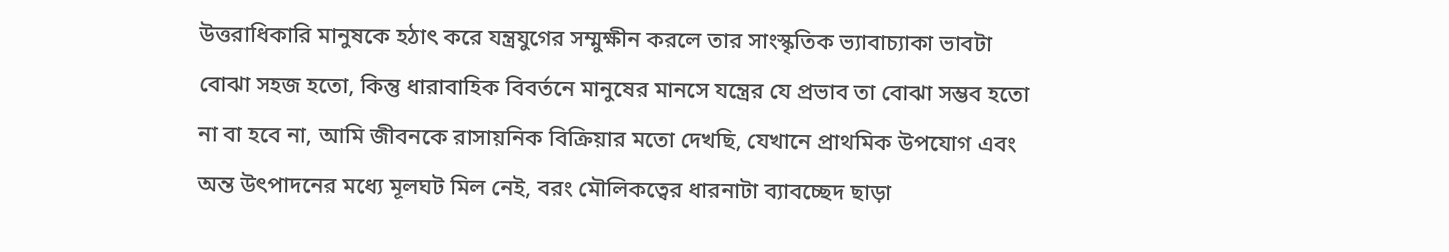উত্তরাধিকারি মানুষকে হঠাৎ করে যন্ত্রযুগের সম্মুক্ষীন করলে তার সাংস্কৃতিক ভ্যাবাচ্যাকা ভাবটা বোঝা সহজ হতো, কিন্তু ধারাবাহিক বিবর্তনে মানুষের মানসে যন্ত্রের যে প্রভাব তা বোঝা সম্ভব হতো না বা হবে না, আমি জীবনকে রাসায়নিক বিক্রিয়ার মতো দেখছি, যেখানে প্রাথমিক উপযোগ এবং অন্ত উৎপাদনের মধ্যে মূলঘট মিল নেই, বরং মৌলিকত্বের ধারনাটা ব্যাবচ্ছেদ ছাড়া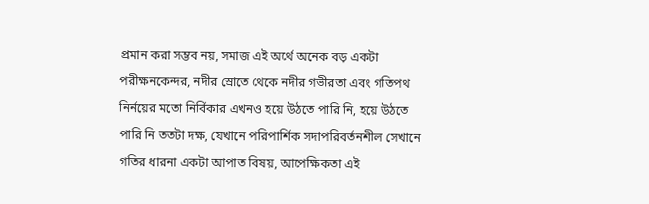প্রমান করা সম্ভব নয়, সমাজ এই অর্থে অনেক বড় একটা পরীক্ষনকেন্দর, নদীর স্রোতে থেকে নদীর গভীরতা এবং গতিপথ নির্নয়ের মতো নির্বিকার এখনও হয়ে উঠতে পারি নি, হয়ে উঠতে পারি নি ততটা দক্ষ, যেখানে পরিপার্শিক সদাপরিবর্তনশীল সেখানে গতির ধারনা একটা আপাত বিষয়, আপেক্ষিকতা এই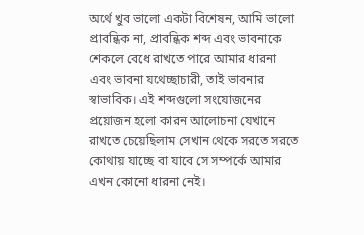অর্থে খুব ভালো একটা বিশেষন, আমি ভালো প্রাবন্ধিক না, প্রাবন্ধিক শব্দ এবং ভাবনাকে শেকলে বেধে রাখতে পারে আমার ধারনা এবং ভাবনা যথেচ্ছাচারী, তাই ভাবনার স্বাভাবিক। এই শব্দগুলো সংযোজনের প্রয়োজন হলো কারন আলোচনা যেখানে রাখতে চেয়েছিলাম সেখান থেকে সরতে সরতে কোথায় যাচ্ছে বা যাবে সে সম্পর্কে আমার এখন কোনো ধারনা নেই।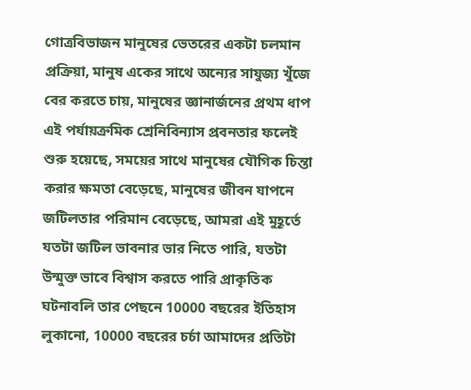গোত্রবিভাজন মানুষের ভেতরের একটা চলমান প্রক্রিয়া, মানুষ একের সাথে অন্যের সাযুজ্য খুঁজে বের করতে চায়, মানুষের জ্ঞানার্জনের প্রথম ধাপ এই পর্যায়ক্রমিক শ্রেনিবিন্যাস প্রবনতার ফলেই শুরু হয়েছে, সময়ের সাথে মানুষের যৌগিক চিন্তা করার ক্ষমতা বেড়েছে, মানুষের জীবন যাপনে জটিলতার পরিমান বেড়েছে, আমরা এই মুহূর্তে যতটা জটিল ভাবনার ভার নিতে পারি, যতটা উন্মুক্ত ভাবে বিশ্বাস করতে পারি প্রাকৃতিক ঘটনাবলি তার পেছনে 10000 বছরের ইতিহাস লুকানো, 10000 বছরের চর্চা আমাদের প্রতিটা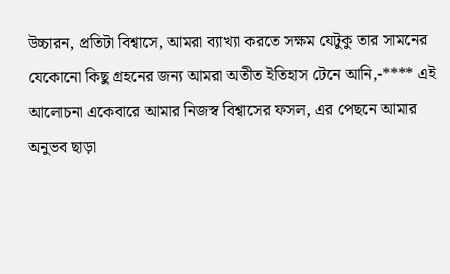উচ্চারন, প্রতিটা বিশ্বাসে, আমরা ব্যাখ্যা করতে সক্ষম যেটুকু তার সামনের যেকোনো কিছু গ্রহনের জন্য আমরা অতীত ইতিহাস টেনে আনি,-**** এই আলোচনা একেবারে আমার নিজস্ব বিশ্বাসের ফসল, এর পেছনে আমার অনুভব ছাড়া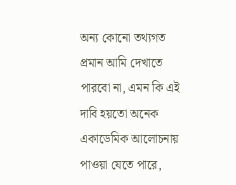অন্য কোনো তথ্যগত প্রমান আমি দেখাতে পারবো না, এমন কি এই দাবি হয়তো অনেক একাডেমিক আলোচনায় পাওয়া যেতে পারে,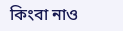কিংবা নাও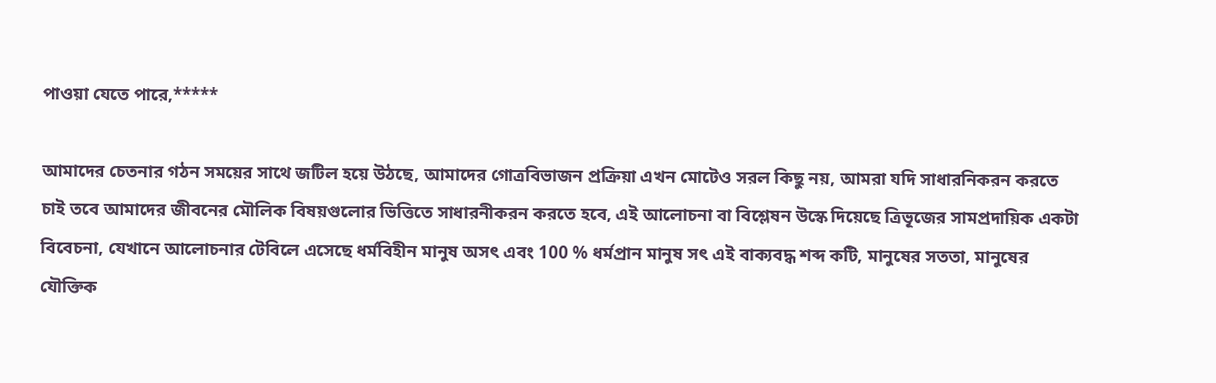পাওয়া যেতে পারে,*****

আমাদের চেতনার গঠন সময়ের সাথে জটিল হয়ে উঠছে, আমাদের গোত্রবিভাজন প্রক্রিয়া এখন মোটেও সরল কিছু নয়, আমরা যদি সাধারনিকরন করতে চাই তবে আমাদের জীবনের মৌলিক বিষয়গুলোর ভিত্তিতে সাধারনীকরন করতে হবে, এই আলোচনা বা বিশ্লেষন উস্কে দিয়েছে ত্রিভূজের সামপ্রদায়িক একটা বিবেচনা, যেখানে আলোচনার টেবিলে এসেছে ধর্মবিহীন মানুষ অসৎ এবং 100 % ধর্মপ্রান মানুষ সৎ এই বাক্যবদ্ধ শব্দ কটি, মানুষের সততা, মানুষের যৌক্তিক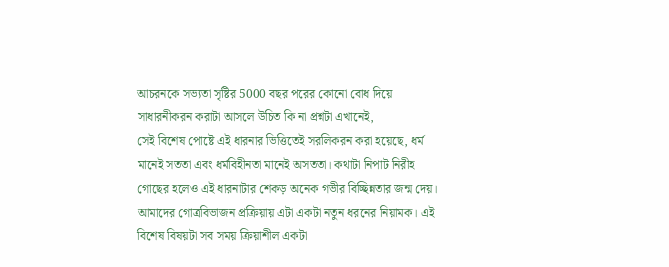আচরনকে সভ্যতা সৃষ্টির 5000 বছর পরের কোনো বোধ দিয়ে সাধারনীকরন করাটা আসলে উচিত কি না প্রশ্নটা এখানেই,
সেই বিশেষ পোষ্টে এই ধারনার ভিত্তিতেই সরলিকরন করা হয়েছে, ধর্ম মানেই সততা এবং ধর্মবিহীনতা মানেই অসততা। কথাটা নিপাট নিরীহ গোছের হলেও এই ধারনাটার শেকড় অনেক গভীর বিচ্ছিন্নতার জন্ম দেয়। আমাদের গোত্রবিভাজন প্রক্রিয়ায় এটা একটা নতুন ধরনের নিয়ামক। এই বিশেষ বিষয়টা সব সময় ক্রিয়াশীল একটা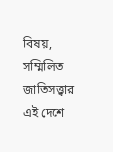বিষয়, সম্মিলিত জাতিসত্ত্বার এই দেশে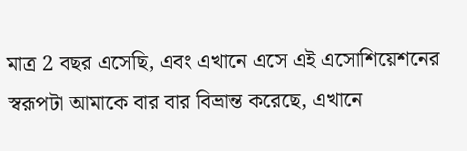মাত্র 2 বছর এসেছি, এবং এখানে এসে এই এসোশিয়েশনের স্বরূপটা আমাকে বার বার বিভ্রান্ত করেছে, এখানে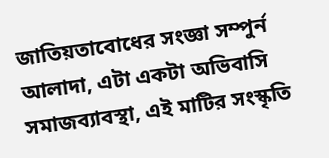জাতিয়তাবোধের সংজ্ঞা সম্পুর্ন আলাদা, এটা একটা অভিবাসি সমাজব্যাবস্থা, এই মাটির সংস্কৃতি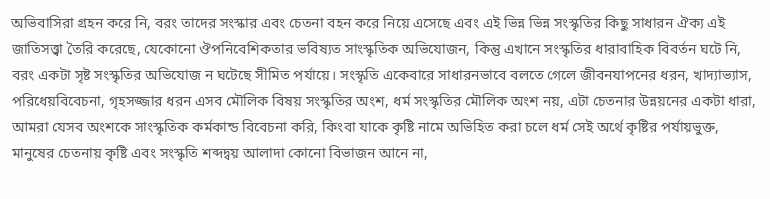অভিবাসিরা গ্রহন করে নি, বরং তাদের সংস্কার এবং চেতনা বহন করে নিয়ে এসেছে এবং এই ভিন্ন ভিন্ন সংস্কৃতির কিছু সাধারন ঐক্য এই জাতিসত্ত্বা তৈরি করেছে, যেকোনো ঔপনিবেশিকতার ভবিষ্যত সাংস্কৃতিক অভিযোজন, কিন্তু এখানে সংস্কৃতির ধারাবাহিক বিবর্তন ঘটে নি, বরং একটা সৃষ্ট সংস্কৃতির অভিযোজ ন ঘটেছে সীমিত পর্যায়ে। সংস্কৃতি একেবারে সাধারনভাবে বলতে গেলে জীবনযাপনের ধরন, খাদ্যাভ্যাস, পরিধেয়বিবেচনা, গৃহসজ্জার ধরন এসব মৌলিক বিষয় সংস্কৃতির অংশ, ধর্ম সংস্কৃতির মৌলিক অংশ নয়, এটা চেতনার উন্নয়নের একটা ধারা, আমরা যেসব অংশকে সাংস্কৃতিক কর্মকান্ড বিবেচনা করি, কিংবা যাকে কৃষ্টি নামে অভিহিত করা চলে ধর্ম সেই অর্থে কৃষ্টির পর্যায়ভুক্ত, মানুষের চেতনায় কৃষ্টি এবং সংস্কৃতি শব্দদ্বয় আলাদা কোনো বিভাজন আনে না,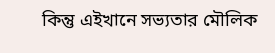কিন্তু এইখানে সভ্যতার মৌলিক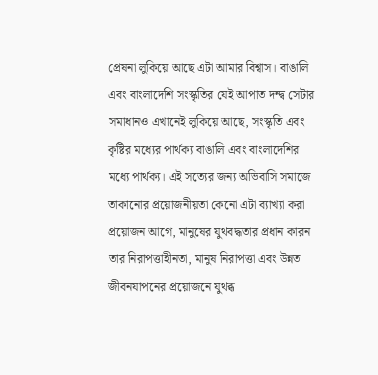প্রেষনা লুকিয়ে আছে এটা আমার বিশ্বাস। বাঙালি এবং বাংলাদেশি সংস্কৃতির যেই আপাত দন্দ্ব সেটার সমাধানও এখানেই লুকিয়ে আছে, সংস্কৃতি এবং কৃষ্টির মধ্যের পার্থক্য বাঙালি এবং বাংলাদেশির মধ্যে পার্থক্য। এই সত্যের জন্য অভিবাসি সমাজে তাকানোর প্রয়োজনীয়তা কেনো এটা ব্যাখ্যা করা প্রয়োজন আগে, মানুষের যুথবদ্ধতার প্রধান কারন তার নিরাপত্তাহীনতা, মানুষ নিরাপত্তা এবং উন্নত জীবনযাপনের প্রয়োজনে যুথব্ধ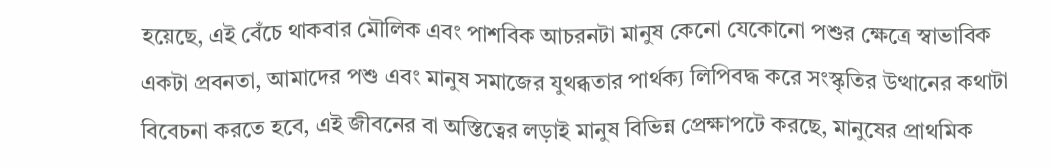হয়েছে, এই বেঁচে থাকবার মৌলিক এবং পাশবিক আচরনটা মানুষ কেনো যেকোনো পশুর ক্ষেত্রে স্বাভাবিক একটা প্রবনতা, আমাদের পশু এবং মানুষ সমাজের যুথব্ধতার পার্থক্য লিপিবদ্ধ করে সংস্কৃতির উত্থানের কথাটা বিবেচনা করতে হবে, এই জীবনের বা অস্তিত্বের লড়াই মানুষ বিভিন্ন প্রেক্ষাপটে করছে, মানুষের প্রাথমিক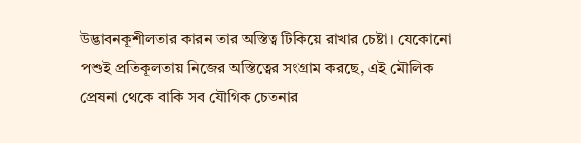উদ্ভাবনকূশীলতার কারন তার অস্তিত্ব টিকিয়ে রাখার চেষ্টা। যেকোনো পশুই প্রতিকূলতায় নিজের অস্তিত্বের সংগ্রাম করছে, এই মৌলিক প্রেষনা থেকে বাকি সব যৌগিক চেতনার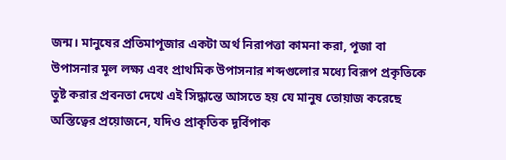জন্ম। মানুষের প্রতিমাপূজার একটা অর্থ নিরাপত্তা কামনা করা, পূজা বা উপাসনার মূল লক্ষ্য এবং প্রাথমিক উপাসনার শব্দগুলোর মধ্যে বিরূপ প্রকৃতিকে তুষ্ট করার প্রবনতা দেখে এই সিদ্ধান্তে আসতে হয় যে মানুষ তোয়াজ করেছে অস্তিত্বের প্রয়োজনে, যদিও প্রাকৃতিক দূর্বিপাক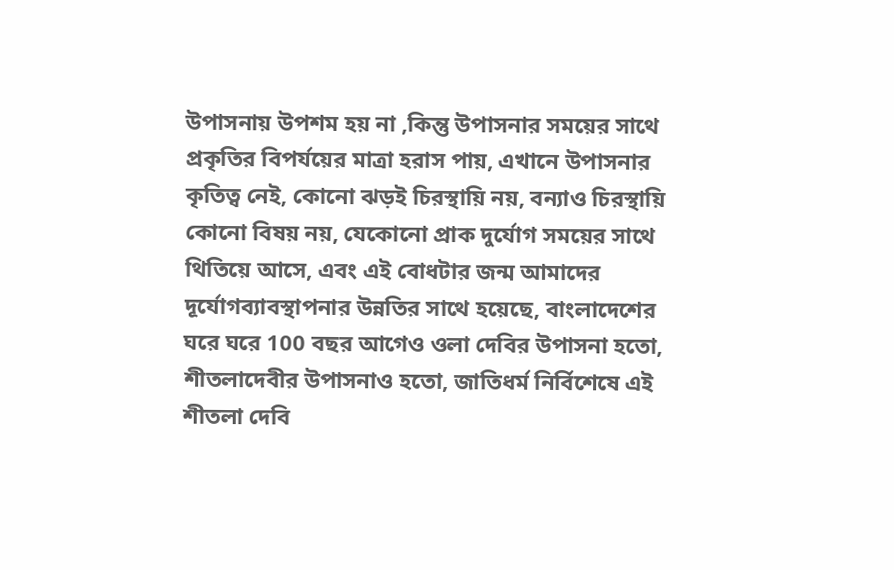উপাসনায় উপশম হয় না ,কিন্তু উপাসনার সময়ের সাথে প্রকৃতির বিপর্যয়ের মাত্রা হরাস পায়, এখানে উপাসনার কৃতিত্ব নেই, কোনো ঝড়ই চিরস্থায়ি নয়, বন্যাও চিরস্থায়ি কোনো বিষয় নয়, যেকোনো প্রাক দুর্যোগ সময়ের সাথে থিতিয়ে আসে, এবং এই বোধটার জন্ম আমাদের দূর্যোগব্যাবস্থাপনার উন্নতির সাথে হয়েছে, বাংলাদেশের ঘরে ঘরে 100 বছর আগেও ওলা দেবির উপাসনা হতো, শীতলাদেবীর উপাসনাও হতো, জাতিধর্ম নির্বিশেষে এই শীতলা দেবি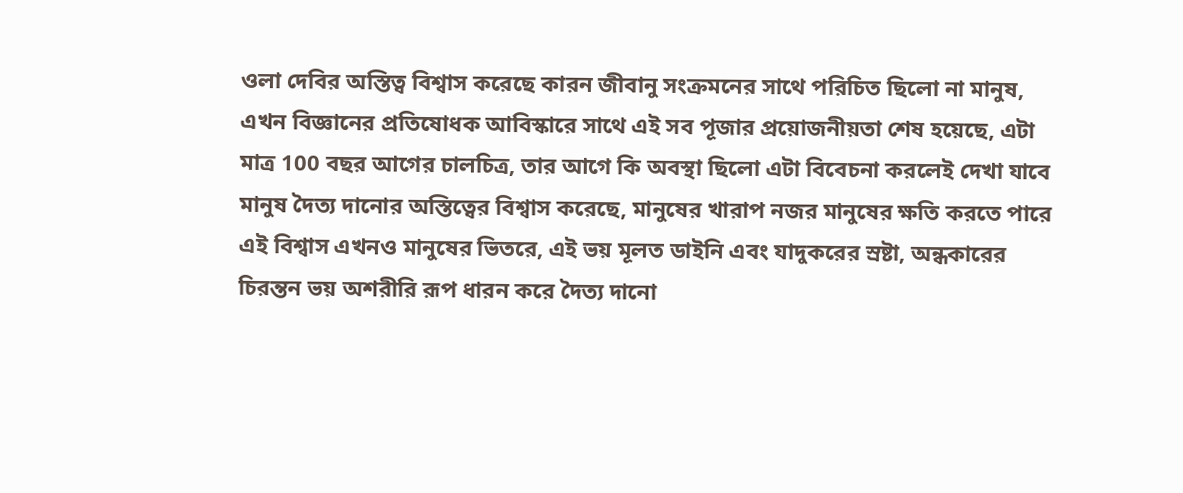ওলা দেবির অস্তিত্ব বিশ্বাস করেছে কারন জীবানু সংক্রমনের সাথে পরিচিত ছিলো না মানুষ, এখন বিজ্ঞানের প্রতিষোধক আবিস্কারে সাথে এই সব পূজার প্রয়োজনীয়তা শেষ হয়েছে, এটা মাত্র 100 বছর আগের চালচিত্র, তার আগে কি অবস্থা ছিলো এটা বিবেচনা করলেই দেখা যাবে মানুষ দৈত্য দানোর অস্তিত্বের বিশ্বাস করেছে, মানুষের খারাপ নজর মানুষের ক্ষতি করতে পারে এই বিশ্বাস এখনও মানুষের ভিতরে, এই ভয় মূলত ডাইনি এবং যাদুকরের স্রষ্টা, অন্ধকারের চিরন্তন ভয় অশরীরি রূপ ধারন করে দৈত্য দানো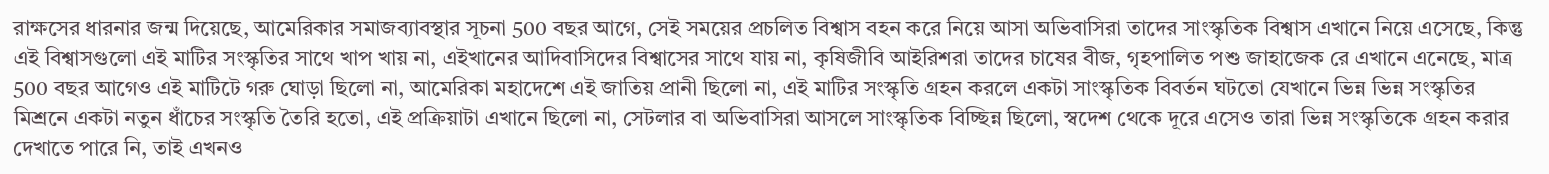রাক্ষসের ধারনার জন্ম দিয়েছে, আমেরিকার সমাজব্যাবস্থার সূচনা 500 বছর আগে, সেই সময়ের প্রচলিত বিশ্বাস বহন করে নিয়ে আসা অভিবাসিরা তাদের সাংস্কৃতিক বিশ্বাস এখানে নিয়ে এসেছে, কিন্তু এই বিশ্বাসগুলো এই মাটির সংস্কৃতির সাথে খাপ খায় না, এইখানের আদিবাসিদের বিশ্বাসের সাথে যায় না, কৃষিজীবি আইরিশরা তাদের চাষের বীজ, গৃহপালিত পশু জাহাজেক রে এখানে এনেছে, মাত্র 500 বছর আগেও এই মাটিটে গরু ঘোড়া ছিলো না, আমেরিকা মহাদেশে এই জাতিয় প্রানী ছিলো না, এই মাটির সংস্কৃতি গ্রহন করলে একটা সাংস্কৃতিক বিবর্তন ঘটতো যেখানে ভিন্ন ভিন্ন সংস্কৃতির মিশ্রনে একটা নতুন ধাঁচের সংস্কৃতি তৈরি হতো, এই প্রক্রিয়াটা এখানে ছিলো না, সেটলার বা অভিবাসিরা আসলে সাংস্কৃতিক বিচ্ছিন্ন ছিলো, স্বদেশ থেকে দূরে এসেও তারা ভিন্ন সংস্কৃতিকে গ্রহন করার দেখাতে পারে নি, তাই এখনও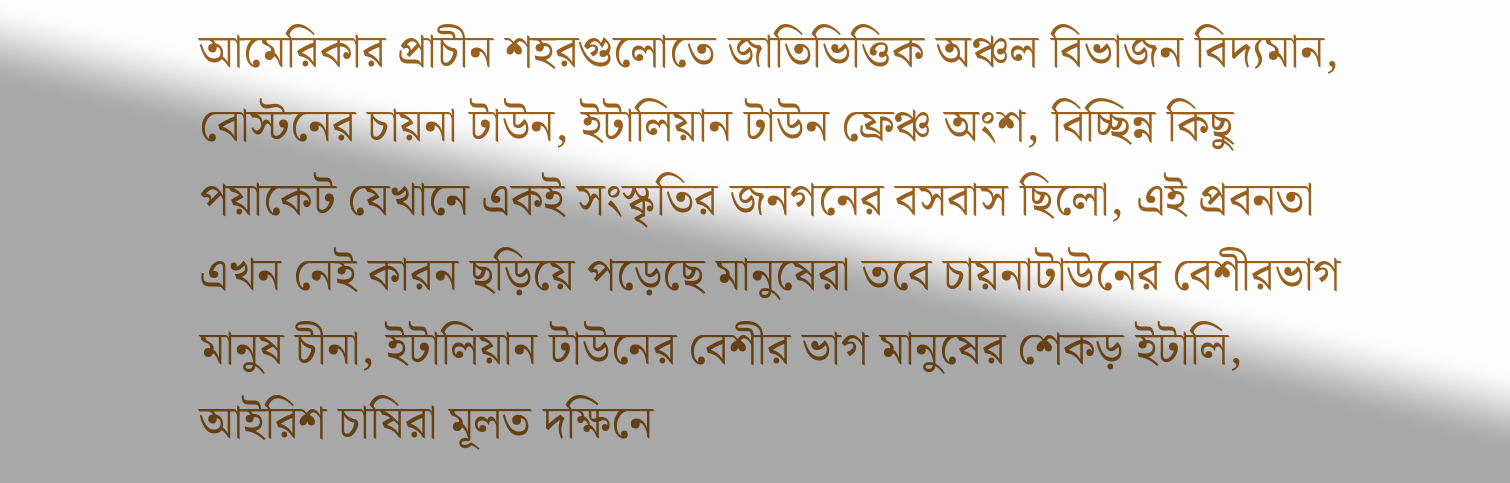আমেরিকার প্রাচীন শহরগুলোতে জাতিভিত্তিক অঞ্চল বিভাজন বিদ্যমান, বোস্টনের চায়না টাউন, ইটালিয়ান টাউন ফ্রেঞ্চ অংশ, বিচ্ছিন্ন কিছু পয়াকেট যেখানে একই সংস্কৃতির জনগনের বসবাস ছিলো, এই প্রবনতা এখন নেই কারন ছড়িয়ে পড়েছে মানুষেরা তবে চায়নাটাউনের বেশীরভাগ মানুষ চীনা, ইটালিয়ান টাউনের বেশীর ভাগ মানুষের শেকড় ইটালি, আইরিশ চাষিরা মূলত দক্ষিনে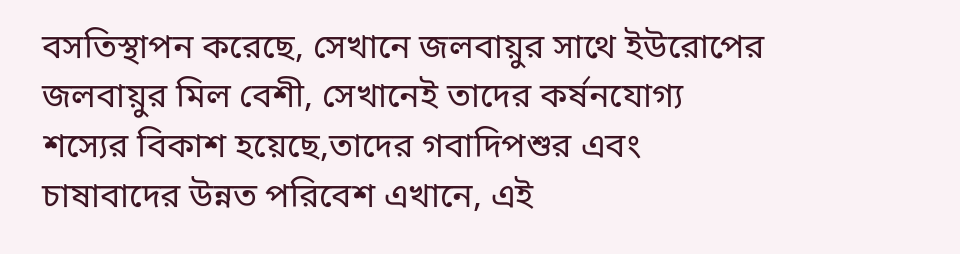বসতিস্থাপন করেছে, সেখানে জলবায়ুর সাথে ইউরোপের জলবায়ুর মিল বেশী, সেখানেই তাদের কর্ষনযোগ্য শস্যের বিকাশ হয়েছে,তাদের গবাদিপশুর এবং চাষাবাদের উন্নত পরিবেশ এখানে, এই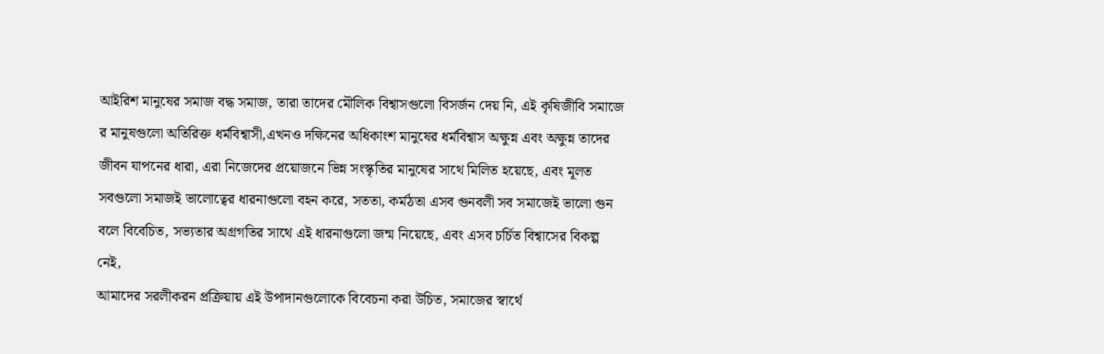আইরিশ মানুষের সমাজ বদ্ধ সমাজ, তারা তাদের মৌলিক বিশ্বাসগুলো বিসর্জন দেয় নি, এই কৃষিজীবি সমাজে র মানুষগুলো অতিরিক্ত ধর্মবিশ্বাসী,এখনও দক্ষিনের অধিকাংশ মানুষের ধর্মবিশ্বাস অক্ষুন্ন এবং অক্ষুন্ন তাদের জীবন যাপনের ধারা, এরা নিজেদের প্রয়োজনে ভিন্ন সংস্কৃতির মানুষের সাথে মিলিত হয়েছে, এবং মূলত সবগুলো সমাজই ভালোত্বের ধারনাগুলো বহন করে, সততা, কর্মঠতা এসব গুনবলী সব সমাজেই ভালো গুন বলে বিবেচিত, সভ্যতার অগ্রগতির সাথে এই ধারনাগুলো জন্ম নিয়েছে, এবং এসব চর্চিত বিশ্বাসের বিকল্প নেই,
আমাদের সরলীকরন প্রক্রিয়ায় এই উপাদানগুলোকে বিবেচনা করা উচিত, সমাজের স্বার্থে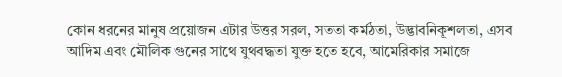কোন ধরনের মানুষ প্রয়োজন এটার উত্তর সরল, সততা কর্মঠতা, উদ্ভাবনিকূশলতা, এসব আদিম এবং মৌলিক গুনের সাথে যুথবদ্ধতা যুক্ত হতে হবে, আমেরিকার সমাজে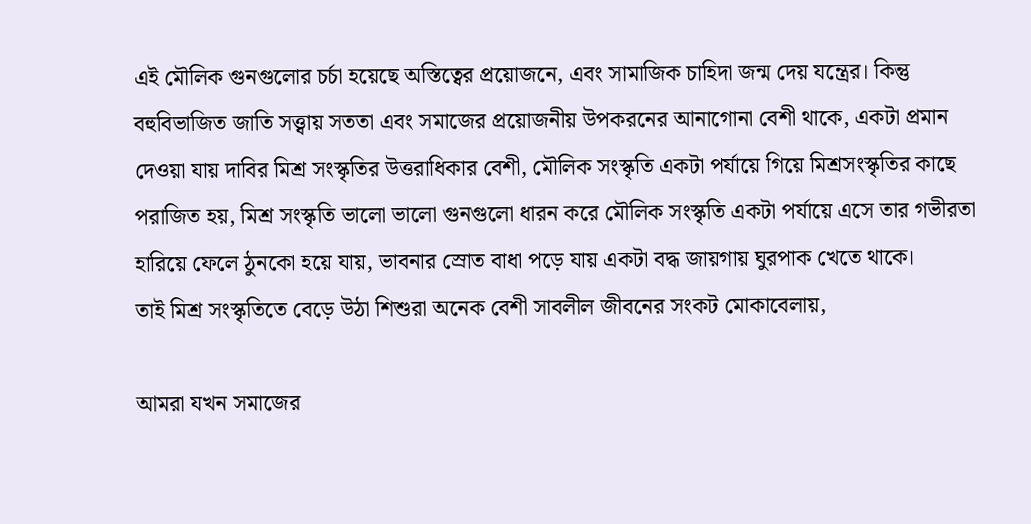এই মৌলিক গুনগুলোর চর্চা হয়েছে অস্তিত্বের প্রয়োজনে, এবং সামাজিক চাহিদা জন্ম দেয় যন্ত্রের। কিন্তু বহুবিভাজিত জাতি সত্ত্বায় সততা এবং সমাজের প্রয়োজনীয় উপকরনের আনাগোনা বেশী থাকে, একটা প্রমান দেওয়া যায় দাবির মিশ্র সংস্কৃতির উত্তরাধিকার বেশী, মৌলিক সংস্কৃতি একটা পর্যায়ে গিয়ে মিশ্রসংস্কৃতির কাছে পরাজিত হয়, মিশ্র সংস্কৃতি ভালো ভালো গুনগুলো ধারন করে মৌলিক সংস্কৃতি একটা পর্যায়ে এসে তার গভীরতা হারিয়ে ফেলে ঠুনকো হয়ে যায়, ভাবনার স্রোত বাধা পড়ে যায় একটা বদ্ধ জায়গায় ঘুরপাক খেতে থাকে।
তাই মিশ্র সংস্কৃতিতে বেড়ে উঠা শিশুরা অনেক বেশী সাবলীল জীবনের সংকট মোকাবেলায়,

আমরা যখন সমাজের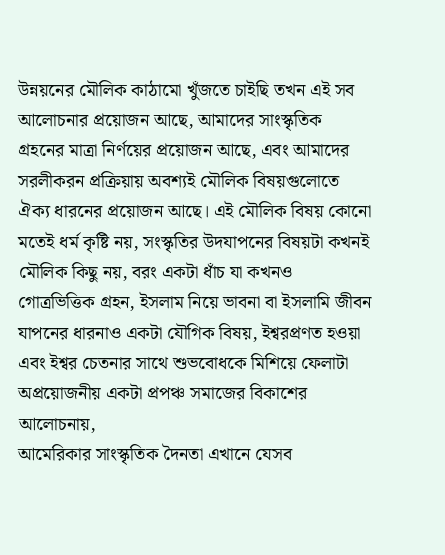উন্নয়নের মৌলিক কাঠামো খুঁজতে চাইছি তখন এই সব আলোচনার প্রয়োজন আছে, আমাদের সাংস্কৃতিক গ্রহনের মাত্রা নির্ণয়ের প্রয়োজন আছে, এবং আমাদের সরলীকরন প্রক্রিয়ায় অবশ্যই মৌলিক বিষয়গুলোতে ঐক্য ধারনের প্রয়োজন আছে। এই মৌলিক বিষয় কোনো মতেই ধর্ম কৃষ্টি নয়, সংস্কৃতির উদযাপনের বিষয়টা কখনই মৌলিক কিছু নয়, বরং একটা ধাঁচ যা কখনও গোত্রভিত্তিক গ্রহন, ইসলাম নিয়ে ভাবনা বা ইসলামি জীবন যাপনের ধারনাও একটা যৌগিক বিষয়, ইশ্বরপ্রণত হওয়া এবং ইশ্বর চেতনার সাথে শুভবোধকে মিশিয়ে ফেলাটা অপ্রয়োজনীয় একটা প্রপঞ্চ সমাজের বিকাশের আলোচনায়,
আমেরিকার সাংস্কৃতিক দৈনতা এখানে যেসব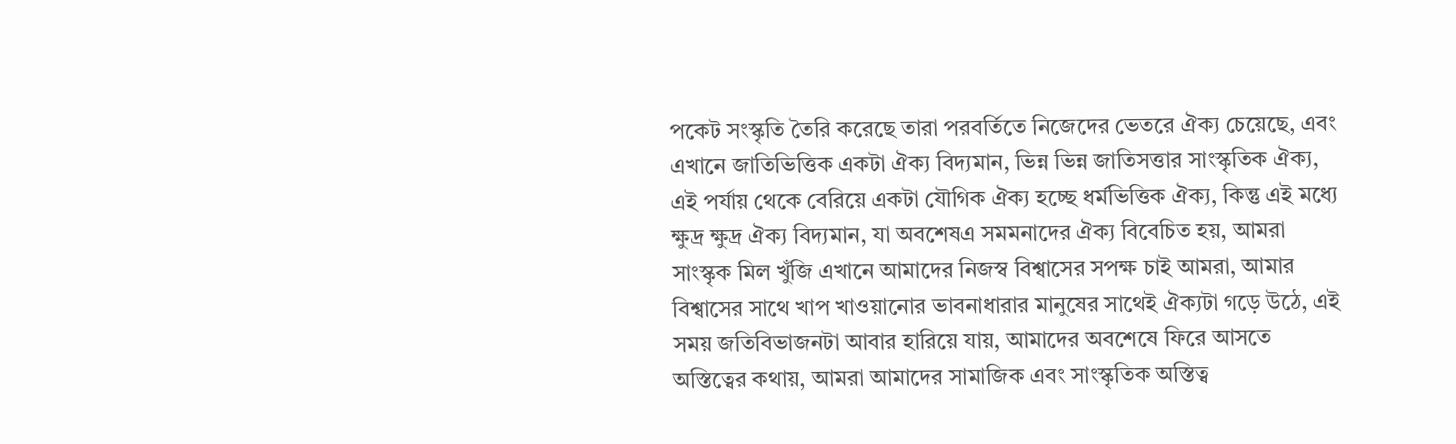পকেট সংস্কৃতি তৈরি করেছে তারা পরবর্তিতে নিজেদের ভেতরে ঐক্য চেয়েছে, এবং এখানে জাতিভিত্তিক একটা ঐক্য বিদ্যমান, ভিন্ন ভিন্ন জাতিসত্তার সাংস্কৃতিক ঐক্য, এই পর্যায় থেকে বেরিয়ে একটা যৌগিক ঐক্য হচ্ছে ধর্মভিত্তিক ঐক্য, কিন্তু এই মধ্যে ক্ষুদ্র ক্ষুদ্র ঐক্য বিদ্যমান, যা অবশেষএ সমমনাদের ঐক্য বিবেচিত হয়, আমরা সাংস্কৃক মিল খুঁজি এখানে আমাদের নিজস্ব বিশ্বাসের সপক্ষ চাই আমরা, আমার বিশ্বাসের সাথে খাপ খাওয়ানোর ভাবনাধারার মানুষের সাথেই ঐক্যটা গড়ে উঠে, এই সময় জতিবিভাজনটা আবার হারিয়ে যায়, আমাদের অবশেষে ফিরে আসতে অস্তিত্বের কথায়, আমরা আমাদের সামাজিক এবং সাংস্কৃতিক অস্তিত্ব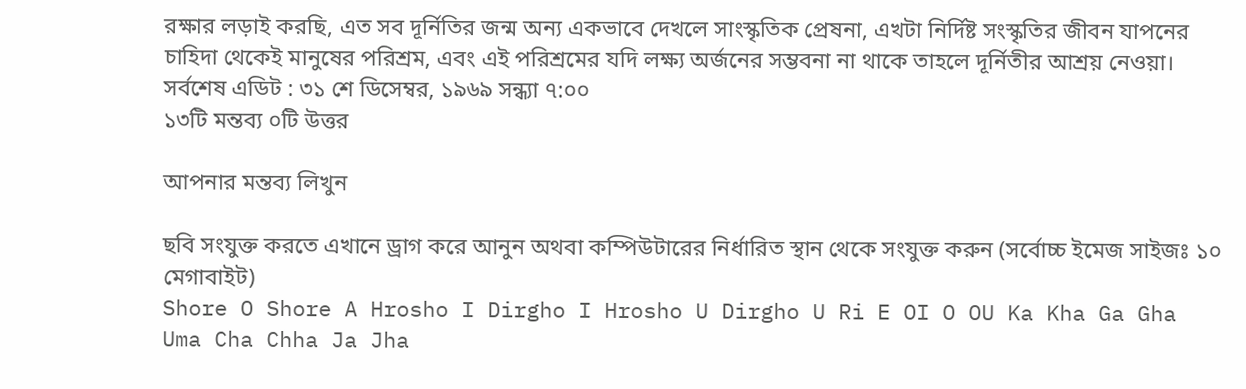রক্ষার লড়াই করছি, এত সব দূর্নিতির জন্ম অন্য একভাবে দেখলে সাংস্কৃতিক প্রেষনা, এখটা নির্দিষ্ট সংস্কৃতির জীবন যাপনের চাহিদা থেকেই মানুষের পরিশ্রম, এবং এই পরিশ্রমের যদি লক্ষ্য অর্জনের সম্ভবনা না থাকে তাহলে দূর্নিতীর আশ্রয় নেওয়া।
সর্বশেষ এডিট : ৩১ শে ডিসেম্বর, ১৯৬৯ সন্ধ্যা ৭:০০
১৩টি মন্তব্য ০টি উত্তর

আপনার মন্তব্য লিখুন

ছবি সংযুক্ত করতে এখানে ড্রাগ করে আনুন অথবা কম্পিউটারের নির্ধারিত স্থান থেকে সংযুক্ত করুন (সর্বোচ্চ ইমেজ সাইজঃ ১০ মেগাবাইট)
Shore O Shore A Hrosho I Dirgho I Hrosho U Dirgho U Ri E OI O OU Ka Kha Ga Gha Uma Cha Chha Ja Jha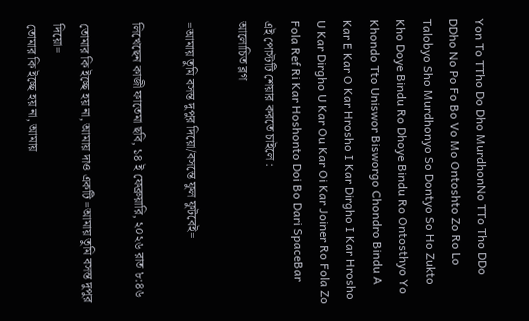Yon To TTho Do Dho MurdhonNo TTo Tho DDo DDho No Po Fo Bo Vo Mo Ontoshto Zo Ro Lo Talobyo Sho Murdhonyo So Dontyo So Ho Zukto Kho Doye Bindu Ro Dhoye Bindu Ro Ontosthyo Yo Khondo Tto Uniswor Bisworgo Chondro Bindu A Kar E Kar O Kar Hrosho I Kar Dirgho I Kar Hrosho U Kar Dirgho U Kar Ou Kar Oi Kar Joiner Ro Fola Zo Fola Ref Ri Kar Hoshonto Doi Bo Dari SpaceBar
এই পোস্টটি শেয়ার করতে চাইলে :
আলোচিত ব্লগ

=আমায় তুমি বসন্ত দুপুর দিয়ো/বসন্তে ফুল ফুটবেই=

লিখেছেন কাজী ফাতেমা ছবি, ১৪ ই ফেব্রুয়ারি, ২০২৬ রাত ৮:৪৬

তোমার কি ইচ্ছে হয় না, আমায় দাও একটি =আমায় তুমি বসন্ত দুপুর দিয়ো=
তোমার কি ইচ্ছে হয় না, আমায়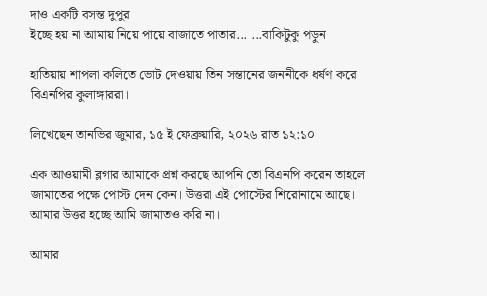দাও একটি বসন্ত দুপুর
ইচ্ছে হয় না আমায় নিয়ে পায়ে বাজাতে পাতার... ...বাকিটুকু পড়ুন

হাতিয়ায় শাপলা কলিতে ভোট দেওয়ায় তিন সন্তানের জননীকে ধর্ষণ করে বিএনপির কুলাঙ্গাররা।

লিখেছেন তানভির জুমার, ১৫ ই ফেব্রুয়ারি, ২০২৬ রাত ১২:১০

এক আওয়ামী ব্লগার আমাকে প্রশ্ন করছে আপনি তো বিএনপি করেন তাহলে জামাতের পক্ষে পোস্ট দেন কেন। উত্তরা এই পোস্টের শিরোনামে আছে। আমার উত্তর হচ্ছে আমি জামাতও করি না।

আমার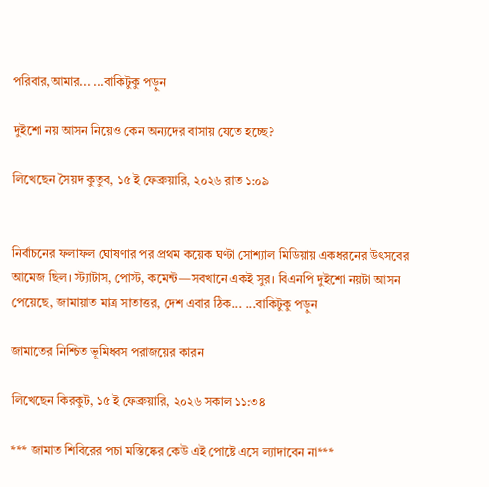পরিবার,আমার... ...বাকিটুকু পড়ুন

দুইশো নয় আসন নিয়েও কেন অন্যদের বাসায় যেতে হচ্ছে?

লিখেছেন সৈয়দ কুতুব, ১৫ ই ফেব্রুয়ারি, ২০২৬ রাত ১:০৯


নির্বাচনের ফলাফল ঘোষণার পর প্রথম কয়েক ঘণ্টা সোশ্যাল মিডিয়ায় একধরনের উৎসবের আমেজ ছিল। স্ট্যাটাস, পোস্ট, কমেন্ট—সবখানে একই সুর। বিএনপি দুইশো নয়টা আসন পেয়েছে, জামায়াত মাত্র সাতাত্তর, দেশ এবার ঠিক... ...বাকিটুকু পড়ুন

জামাতের নিশ্চিত ভূমিধ্বস পরাজয়ের কারন

লিখেছেন কিরকুট, ১৫ ই ফেব্রুয়ারি, ২০২৬ সকাল ১১:৩৪

*** জামাত শিবিরের পচা মস্তিষ্কের কেউ এই পোষ্টে এসে ল্যাদাবেন না***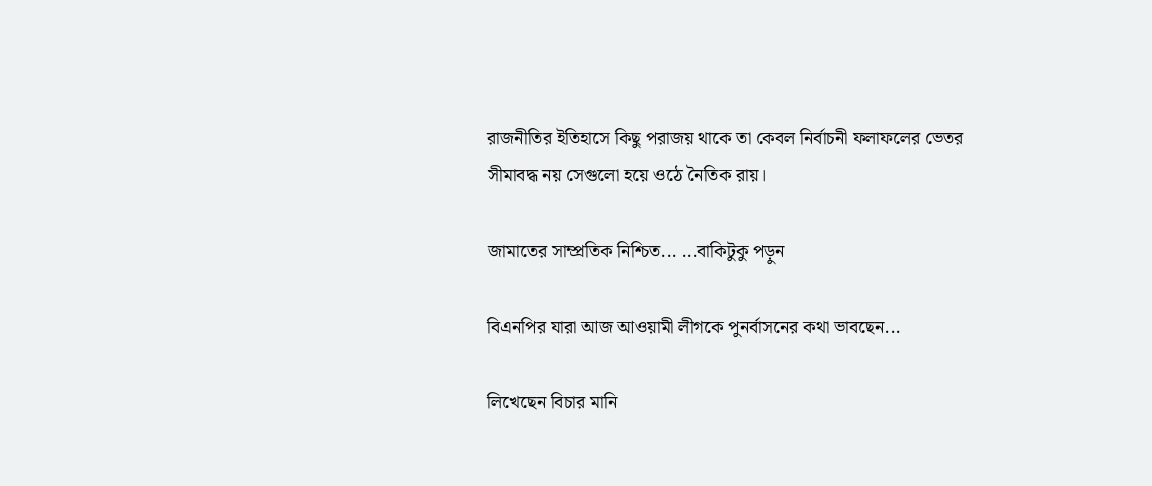রাজনীতির ইতিহাসে কিছু পরাজয় থাকে তা কেবল নির্বাচনী ফলাফলের ভেতর সীমাবদ্ধ নয় সেগুলো হয়ে ওঠে নৈতিক রায়।

জামাতের সাম্প্রতিক নিশ্চিত... ...বাকিটুকু পড়ুন

বিএনপির যারা আজ আওয়ামী লীগকে পুনর্বাসনের কথা ভাবছেন...

লিখেছেন বিচার মানি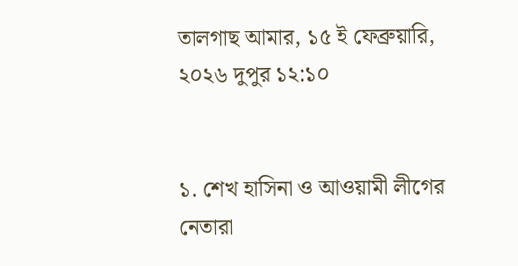তালগাছ আমার, ১৫ ই ফেব্রুয়ারি, ২০২৬ দুপুর ১২:১০


১. শেখ হাসিনা ও আওয়ামী লীগের নেতারা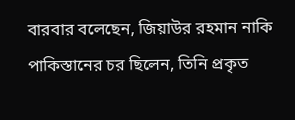বারবার বলেছেন, জিয়াউর রহমান নাকি পাকিস্তানের চর ছিলেন, তিনি প্রকৃত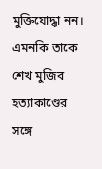মুক্তিযোদ্ধা নন। এমনকি তাকে শেখ মুজিব হত্যাকাণ্ডের সঙ্গে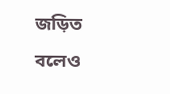জড়িত বলেও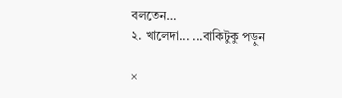বলতেন…
২. খালেদা... ...বাকিটুকু পড়ুন

×